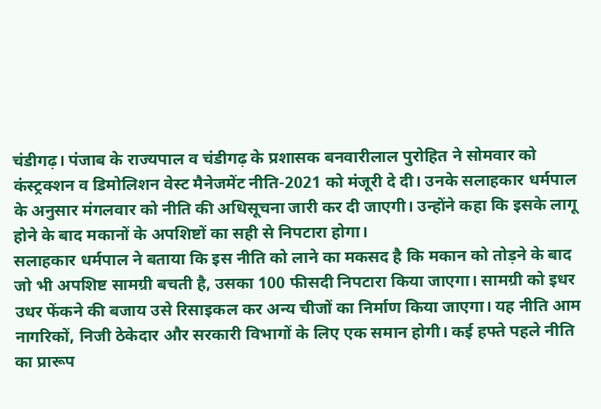चंडीगढ़। पंजाब के राज्यपाल व चंडीगढ़ के प्रशासक बनवारीलाल पुरोहित ने सोमवार को कंस्ट्रक्शन व डिमोलिशन वेस्ट मैनेजमेंट नीति-2021 को मंजूरी दे दी। उनके सलाहकार धर्मपाल के अनुसार मंगलवार को नीति की अधिसूचना जारी कर दी जाएगी। उन्होंने कहा कि इसके लागू होने के बाद मकानों के अपशिष्टों का सही से निपटारा होगा।
सलाहकार धर्मपाल ने बताया कि इस नीति को लाने का मकसद है कि मकान को तोड़ने के बाद जो भी अपशिष्ट सामग्री बचती है, उसका 100 फीसदी निपटारा किया जाएगा। सामग्री को इधर उधर फेंकने की बजाय उसे रिसाइकल कर अन्य चीजों का निर्माण किया जाएगा। यह नीति आम नागरिकों, निजी ठेकेदार और सरकारी विभागों के लिए एक समान होगी। कई हफ्ते पहले नीति का प्रारूप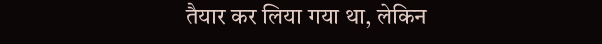तैयार कर लिया गया था, लेकिन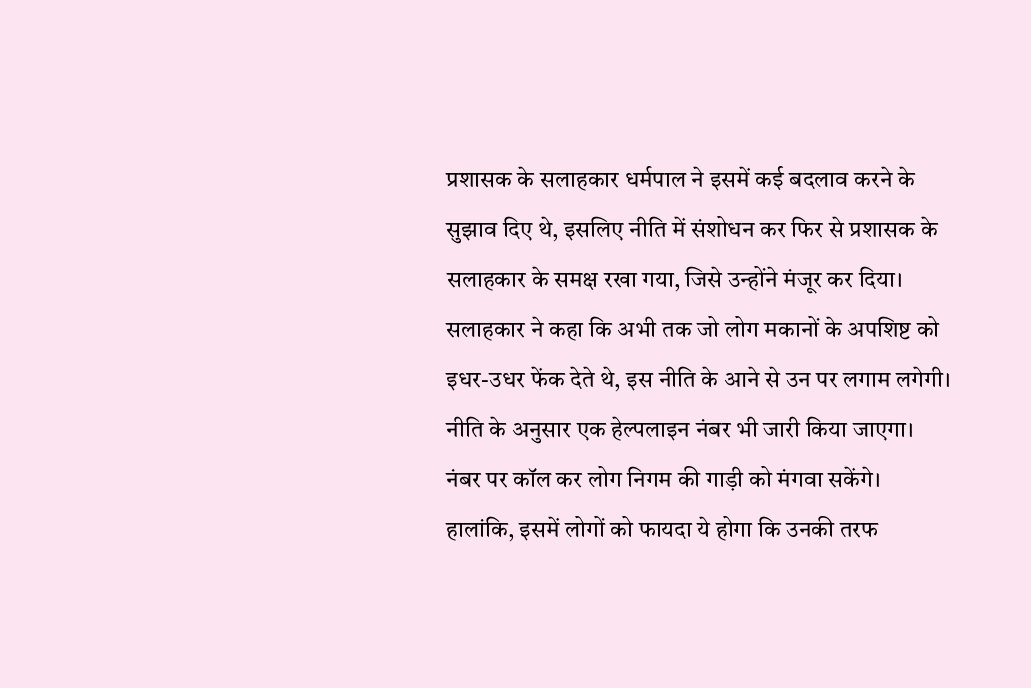प्रशासक के सलाहकार धर्मपाल ने इसमें कई बदलाव करने के सुझाव दिए थे, इसलिए नीति में संशोधन कर फिर से प्रशासक के सलाहकार के समक्ष रखा गया, जिसे उन्होंने मंजूर कर दिया।
सलाहकार ने कहा कि अभी तक जो लोग मकानों के अपशिष्ट को इधर-उधर फेंक देते थे, इस नीति के आने से उन पर लगाम लगेगी। नीति के अनुसार एक हेल्पलाइन नंबर भी जारी किया जाएगा। नंबर पर कॉल कर लोग निगम की गाड़ी को मंगवा सकेंगे। हालांकि, इसमें लोगों को फायदा ये होगा कि उनकी तरफ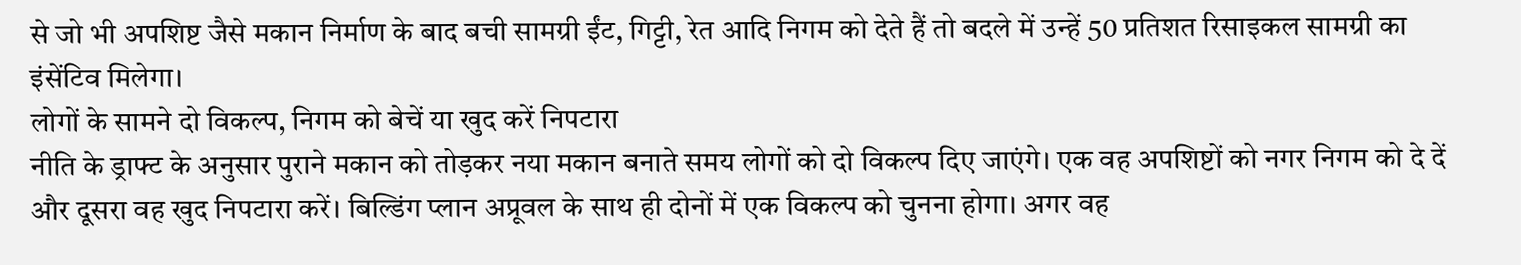से जो भी अपशिष्ट जैसे मकान निर्माण के बाद बची सामग्री ईंट, गिट्टी, रेत आदि निगम को देते हैं तो बदले में उन्हें 50 प्रतिशत रिसाइकल सामग्री का इंसेंटिव मिलेगा।
लोगों के सामने दो विकल्प, निगम को बेचें या खुद करें निपटारा
नीति के ड्राफ्ट के अनुसार पुराने मकान को तोड़कर नया मकान बनाते समय लोगों को दो विकल्प दिए जाएंगे। एक वह अपशिष्टों को नगर निगम को दे दें और दूसरा वह खुद निपटारा करें। बिल्डिंग प्लान अप्रूवल के साथ ही दोनों में एक विकल्प को चुनना होगा। अगर वह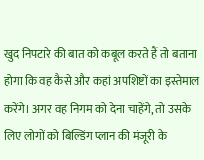खुद निपटारे की बात को कबूल करते हैं तो बताना होगा कि वह कैसे और कहां अपशिष्टों का इस्तेमाल करेंगे। अगर वह निगम को देना चाहेंगे, तो उसके लिए लोगों को बिल्डिंग प्लान की मंजूरी के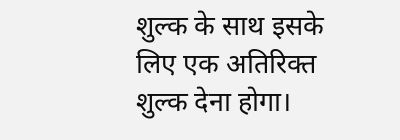शुल्क के साथ इसके लिए एक अतिरिक्त शुल्क देना होगा।